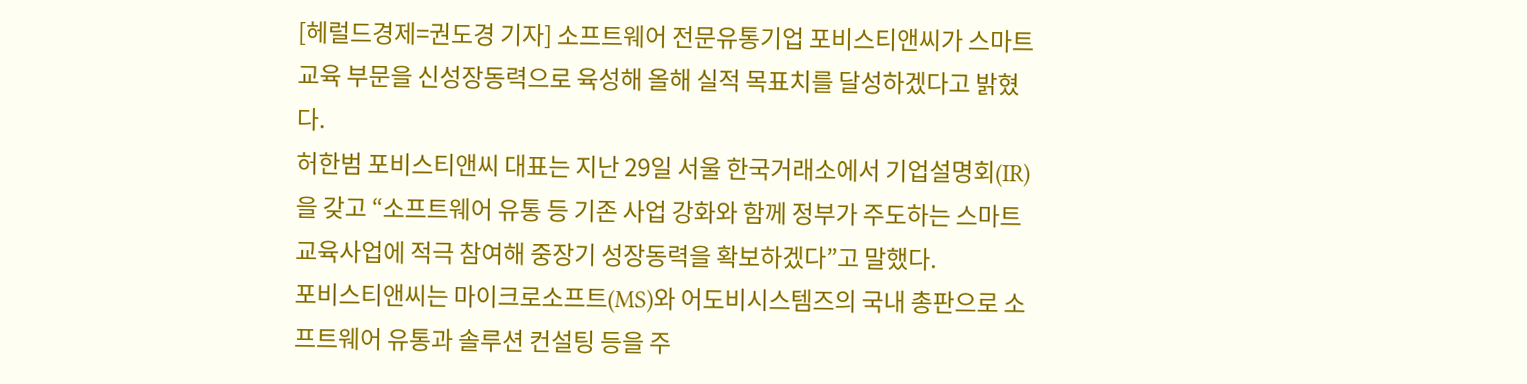[헤럴드경제=권도경 기자] 소프트웨어 전문유통기업 포비스티앤씨가 스마트교육 부문을 신성장동력으로 육성해 올해 실적 목표치를 달성하겠다고 밝혔다.
허한범 포비스티앤씨 대표는 지난 29일 서울 한국거래소에서 기업설명회(IR)을 갖고 “소프트웨어 유통 등 기존 사업 강화와 함께 정부가 주도하는 스마트교육사업에 적극 참여해 중장기 성장동력을 확보하겠다”고 말했다.
포비스티앤씨는 마이크로소프트(MS)와 어도비시스템즈의 국내 총판으로 소프트웨어 유통과 솔루션 컨설팅 등을 주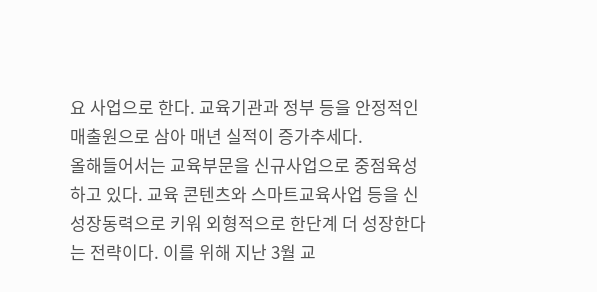요 사업으로 한다. 교육기관과 정부 등을 안정적인 매출원으로 삼아 매년 실적이 증가추세다.
올해들어서는 교육부문을 신규사업으로 중점육성하고 있다. 교육 콘텐츠와 스마트교육사업 등을 신성장동력으로 키워 외형적으로 한단계 더 성장한다는 전략이다. 이를 위해 지난 3월 교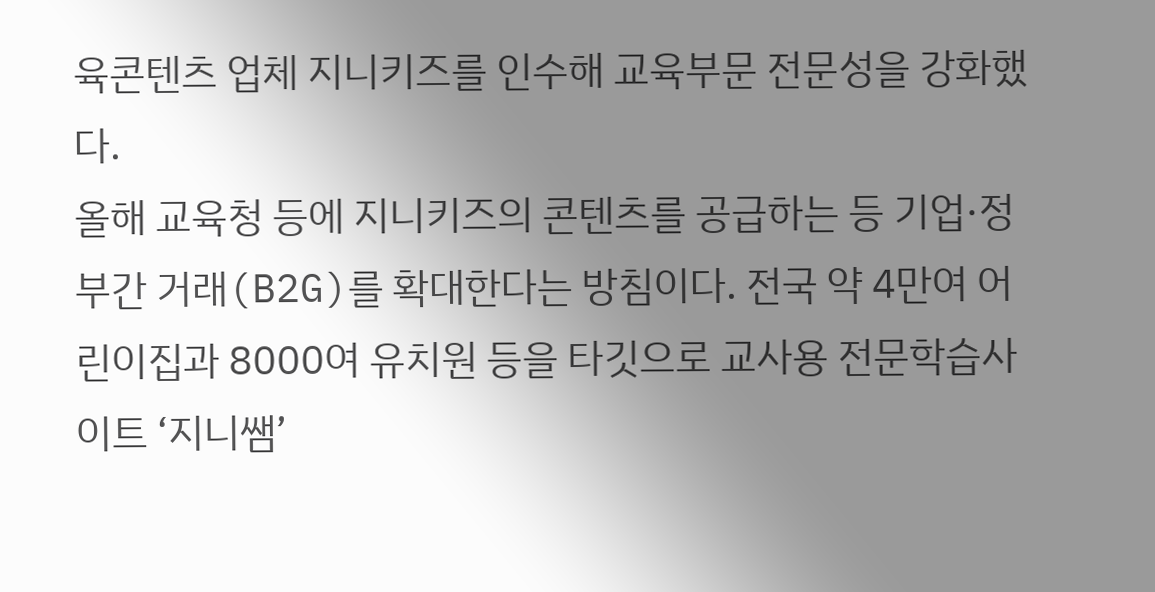육콘텐츠 업체 지니키즈를 인수해 교육부문 전문성을 강화했다.
올해 교육청 등에 지니키즈의 콘텐츠를 공급하는 등 기업·정부간 거래(B2G)를 확대한다는 방침이다. 전국 약 4만여 어린이집과 8000여 유치원 등을 타깃으로 교사용 전문학습사이트 ‘지니쌤’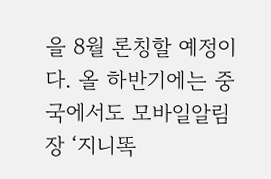을 8월 론칭할 예정이다. 올 하반기에는 중국에서도 모바일알림장 ‘지니똑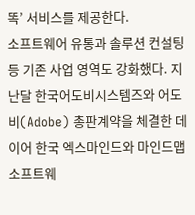똑’ 서비스를 제공한다.
소프트웨어 유통과 솔루션 컨설팅 등 기존 사업 영역도 강화했다. 지난달 한국어도비시스템즈와 어도비(Adobe) 총판계약을 체결한 데 이어 한국 엑스마인드와 마인드맵 소프트웨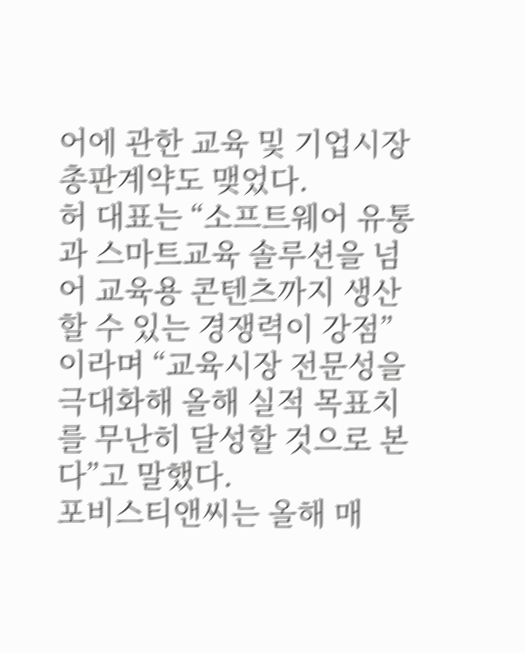어에 관한 교육 및 기업시장 총판계약도 맺었다.
허 대표는 “소프트웨어 유통과 스마트교육 솔루션을 넘어 교육용 콘텐츠까지 생산할 수 있는 경쟁력이 강점”이라며 “교육시장 전문성을 극대화해 올해 실적 목표치를 무난히 달성할 것으로 본다”고 말했다.
포비스티앤씨는 올해 매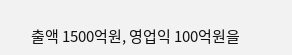출액 1500억원, 영업익 100억원을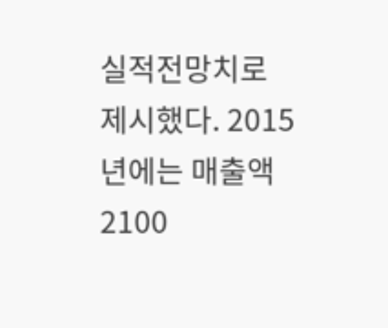실적전망치로 제시했다. 2015년에는 매출액 2100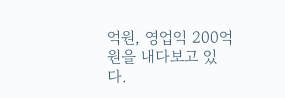억원, 영업익 200억원을 내다보고 있다.